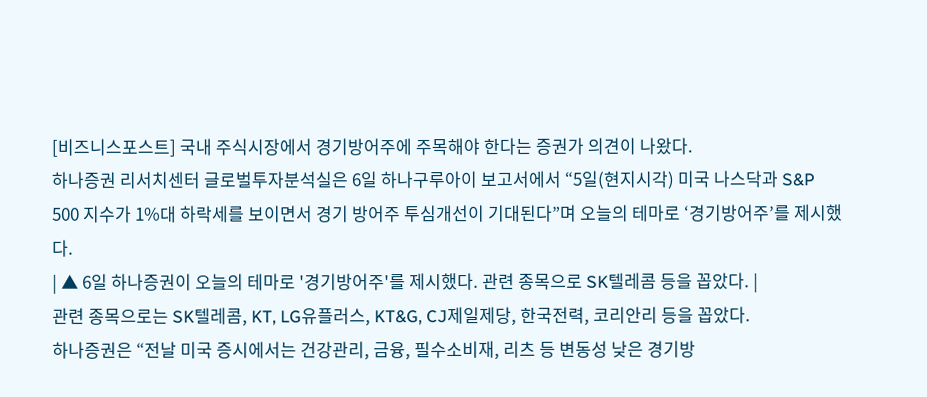[비즈니스포스트] 국내 주식시장에서 경기방어주에 주목해야 한다는 증권가 의견이 나왔다.
하나증권 리서치센터 글로벌투자분석실은 6일 하나구루아이 보고서에서 “5일(현지시각) 미국 나스닥과 S&P 500 지수가 1%대 하락세를 보이면서 경기 방어주 투심개선이 기대된다”며 오늘의 테마로 ‘경기방어주’를 제시했다.
| ▲ 6일 하나증권이 오늘의 테마로 '경기방어주'를 제시했다. 관련 종목으로 SK텔레콤 등을 꼽았다. |
관련 종목으로는 SK텔레콤, KT, LG유플러스, KT&G, CJ제일제당, 한국전력, 코리안리 등을 꼽았다.
하나증권은 “전날 미국 증시에서는 건강관리, 금융, 필수소비재, 리츠 등 변동성 낮은 경기방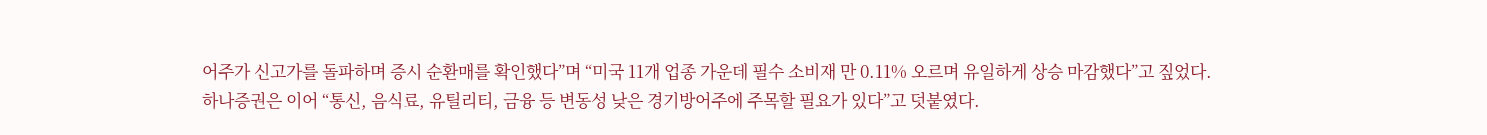어주가 신고가를 돌파하며 증시 순환매를 확인했다”며 “미국 11개 업종 가운데 필수 소비재 만 0.11% 오르며 유일하게 상승 마감했다”고 짚었다.
하나증권은 이어 “통신, 음식료, 유틸리티, 금융 등 변동성 낮은 경기방어주에 주목할 필요가 있다”고 덧붙였다.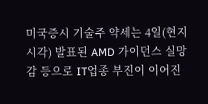미국증시 기술주 약세는 4일(현지시각) 발표된 AMD 가이던스 실망감 등으로 IT업종 부진이 이어진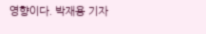영향이다. 박재용 기자